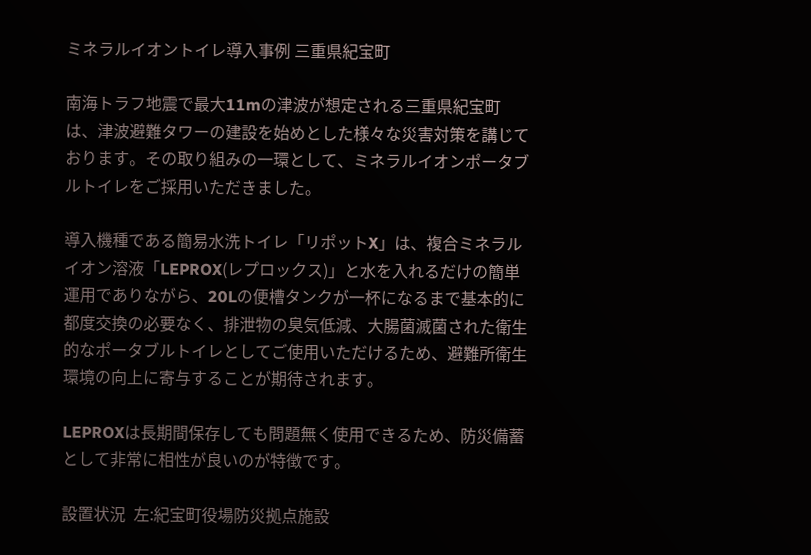ミネラルイオントイレ導入事例 三重県紀宝町

南海トラフ地震で最大11mの津波が想定される三重県紀宝町は、津波避難タワーの建設を始めとした様々な災害対策を講じております。その取り組みの一環として、ミネラルイオンポータブルトイレをご採用いただきました。

導入機種である簡易水洗トイレ「リポットX」は、複合ミネラルイオン溶液「LEPROX(レプロックス)」と水を入れるだけの簡単運用でありながら、20Lの便槽タンクが一杯になるまで基本的に都度交換の必要なく、排泄物の臭気低減、大腸菌滅菌された衛生的なポータブルトイレとしてご使用いただけるため、避難所衛生環境の向上に寄与することが期待されます。

LEPROXは長期間保存しても問題無く使用できるため、防災備蓄として非常に相性が良いのが特徴です。

設置状況  左:紀宝町役場防災拠点施設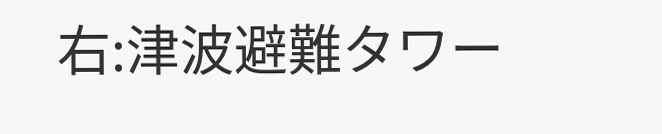右:津波避難タワー